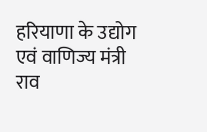हरियाणा के उद्योग एवं वाणिज्य मंत्री राव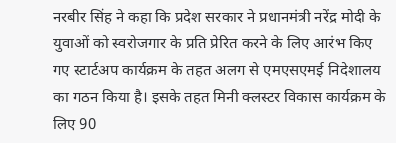नरबीर सिंह ने कहा कि प्रदेश सरकार ने प्रधानमंत्री नरेंद्र मोदी के युवाओं को स्वरोजगार के प्रति प्रेरित करने के लिए आरंभ किए गए स्टार्टअप कार्यक्रम के तहत अलग से एमएसएमई निदेशालय का गठन किया है। इसके तहत मिनी क्लस्टर विकास कार्यक्रम के लिए 90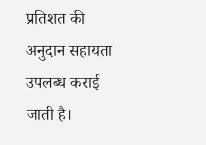प्रतिशत की अनुदान सहायता उपलब्ध कराई जाती है।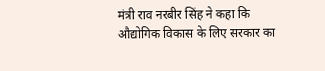मंत्री राव नरबीर सिंह ने कहा कि औद्योगिक विकास के लिए सरकार का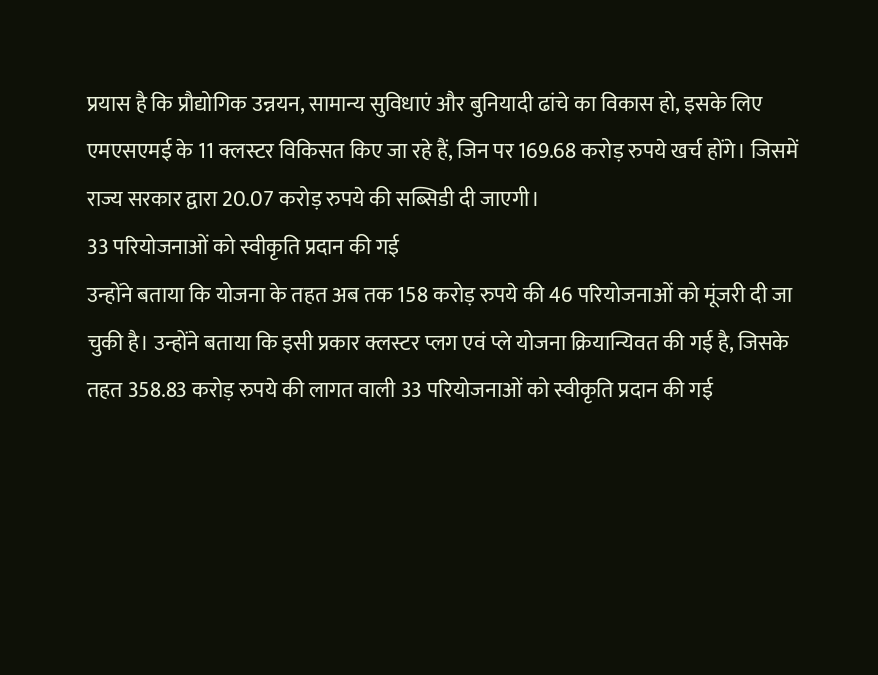प्रयास है कि प्रौद्योगिक उन्नयन, सामान्य सुविधाएं और बुनियादी ढांचे का विकास हो, इसके लिए एमएसएमई के 11 क्लस्टर विकिसत किए जा रहे हैं, जिन पर 169.68 करोड़ रुपये खर्च होंगे। जिसमें राज्य सरकार द्वारा 20.07 करोड़ रुपये की सब्सिडी दी जाएगी।
33 परियोजनाओं को स्वीकृति प्रदान की गई
उन्होंने बताया कि योजना के तहत अब तक 158 करोड़ रुपये की 46 परियोजनाओं को मूंजरी दी जा चुकी है। उन्होंने बताया कि इसी प्रकार क्लस्टर प्लग एवं प्ले योजना क्रियान्यिवत की गई है, जिसके तहत 358.83 करोड़ रुपये की लागत वाली 33 परियोजनाओं को स्वीकृति प्रदान की गई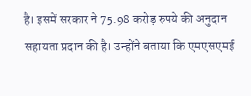है। इसमें सरकार ने 75.98 करोड़ रुपये की अनुदान सहायता प्रदान की है। उन्होंने बताया कि एमएसएमई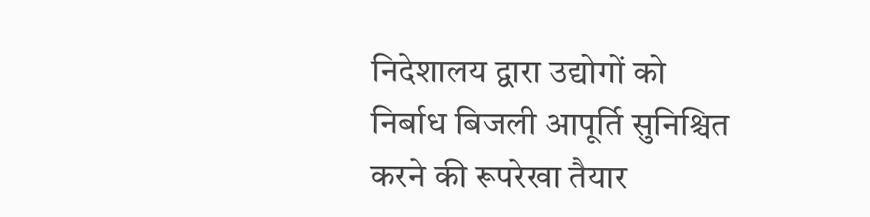निदेशालय द्वारा उद्योगों को निर्बाध बिजली आपूर्ति सुनिश्चित करने की रूपरेखा तैयार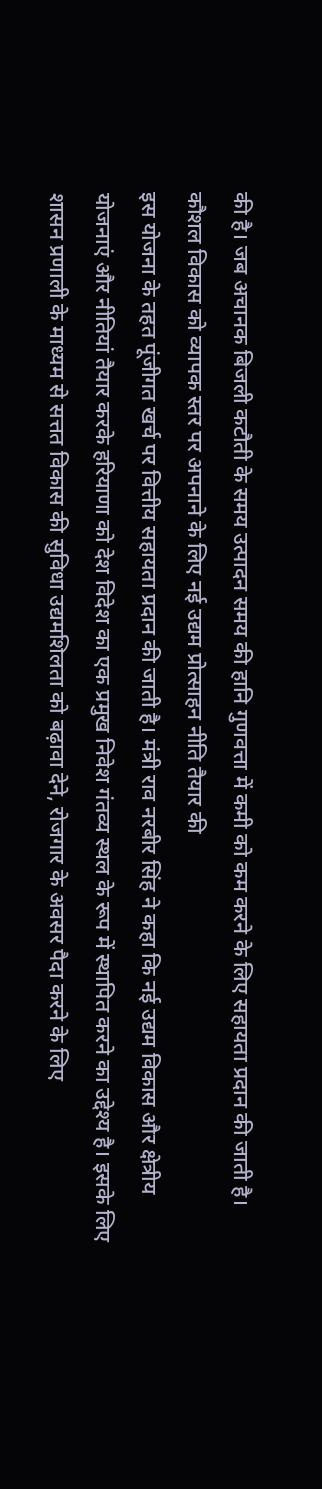की है। जब अचानक बिजली कटौती के समय उत्पादन समय की हानि गुणवत्ता में कमी को कम करने के लिए सहायता प्रदान की जाती है।
कौशल विकास को व्यापक स्तर पर अपनाने के लिए नई उद्यम प्रोत्साहन नीति तैयार की
इस योजना के तहत पूंजीगत खर्च पर वित्तीय सहायता प्रदान की जाती है। मंत्री राव नरबीर सिंह ने कहा कि नई उद्यम विकास और क्षेत्रीय योजनाएं और नीतियां तैयार करके हरियाणा को देश विदेश का एक प्रमुख निवेश गंतव्य स्थल के रूप में स्थापित करने का उद्देश्य है। इसके लिए शासन प्रणाली के माध्यम से सत्तत विकास की सुविधा उद्यमशिलता को बढ़ावा देने, रोजगार के अवसर पैदा करने के लिए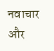नवाचार और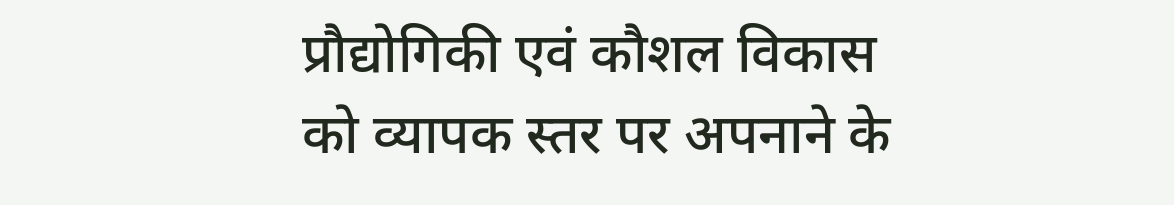प्रौद्योगिकी एवं कौशल विकास को व्यापक स्तर पर अपनाने के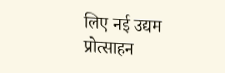लिए नई उद्यम प्रोत्साहन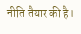नीति तैयार की है।